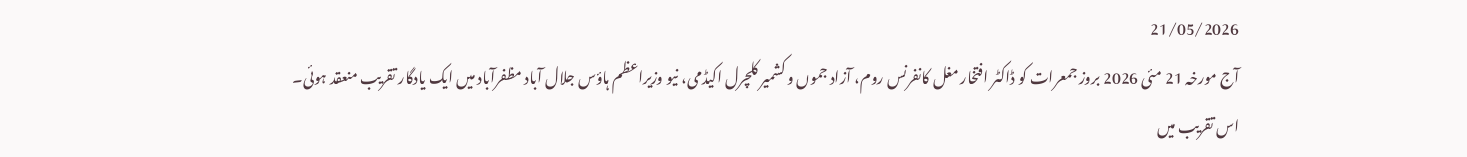21/05/2026
آج مورخہ 21 مئی 2026 بروز جمعرات کو ڈاکٹر افتخار مغل کانفرنس روم، آزاد جموں و کشمیر کلچرل اکیڈمی، نیو وزیراعظم ہاؤس جلال آباد مظفرآباد میں ایک یادگار تقریب منعقد ہوئی۔
اس تقریب میں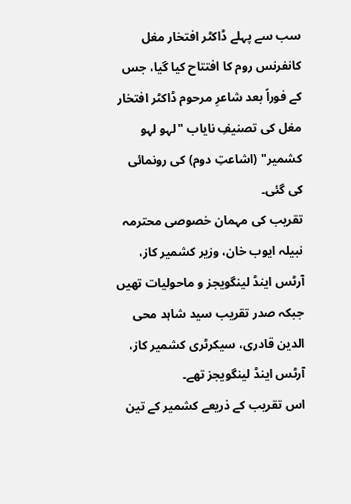سب سے پہلے ڈاکٹر افتخار مغل کانفرنس روم کا افتتاح کیا گیا، جس کے فوراً بعد شاعرِ مرحوم ڈاکٹر افتخار مغل کی تصنیفِ نایاب "لہو لہو کشمیر" (اشاعتِ دوم) کی رونمائی کی گئی۔
تقریب کی مہمان خصوصی محترمہ نبیلہ ایوب خان، وزیر کشمیر کاز، آرٹس اینڈ لینگویجز و ماحولیات تھیں جبکہ صدر تقریب سید شاہد محی الدین قادری، سیکرٹری کشمیر کاز، آرٹس اینڈ لینگویجز تھے۔
اس تقریب کے ذریعے کشمیر کے تین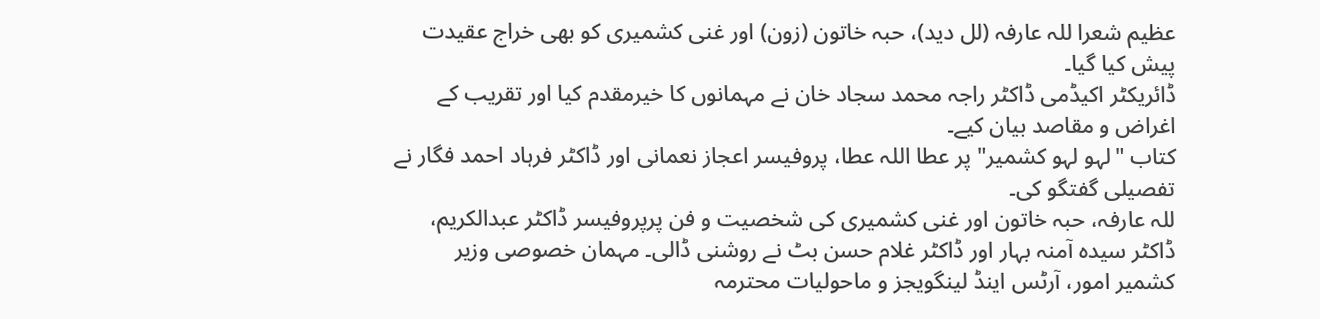عظیم شعرا للہ عارفہ (لل دید)، حبہ خاتون (زون) اور غنی کشمیری کو بھی خراج عقیدت پیش کیا گیا۔
ڈائریکٹر اکیڈمی ڈاکٹر راجہ محمد سجاد خان نے مہمانوں کا خیرمقدم کیا اور تقریب کے اغراض و مقاصد بیان کیے۔
کتاب "لہو لہو کشمیر" پر عطا اللہ عطا، پروفیسر اعجاز نعمانی اور ڈاکٹر فرہاد احمد فگار نے تفصیلی گفتگو کی۔
للہ عارفہ، حبہ خاتون اور غنی کشمیری کی شخصیت و فن پرپروفیسر ڈاکٹر عبدالکریم، ڈاکٹر سیدہ آمنہ بہار اور ڈاکٹر غلام حسن بٹ نے روشنی ڈالی۔ مہمان خصوصی وزیر کشمیر امور، آرٹس اینڈ لینگویجز و ماحولیات محترمہ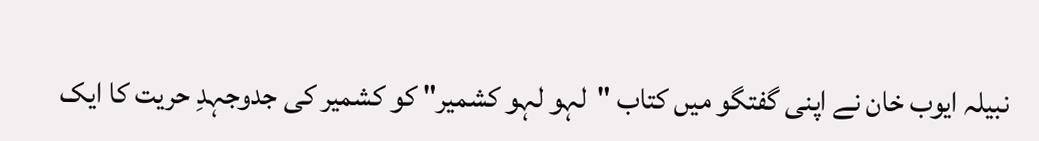نبیلہ ایوب خان نے اپنی گفتگو میں کتاب "لہو لہو کشمیر" کو کشمیر کی جدوجہدِ حریت کا ایک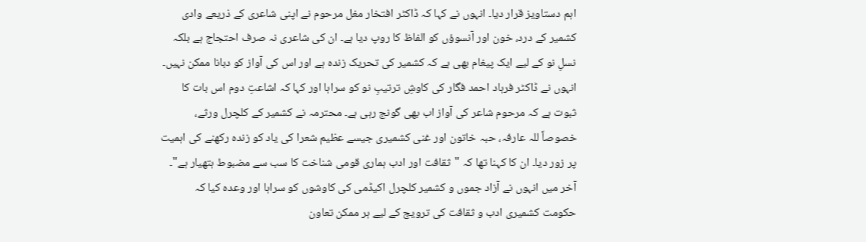اہم دستاویز قرار دیا۔ انہوں نے کہا کہ ڈاکٹر افتخار مغل مرحوم نے اپنی شاعری کے ذریعے وادی کشمیر کے درد، خون اور آنسوؤں کو الفاظ کا روپ دیا ہے۔ ان کی شاعری نہ صرف احتجاج ہے بلکہ نسلِ نو کے لیے ایک پیغام بھی ہے کہ کشمیر کی تحریک زندہ ہے اور اس کی آواز کو دبانا ممکن نہیں۔
انہوں نے ڈاکٹر فرہاد احمد فگار کی کاوشِ ترتیبِ نو کو سراہا اور کہا کہ اشاعتِ دوم اس بات کا ثبوت ہے کہ مرحوم شاعر کی آواز اب بھی گونج رہی ہے۔ محترمہ نے کشمیر کے کلچرل ورثے، خصوصاً للہ عارفہ، حبہ خاتون اور غنی کشمیری جیسے عظیم شعرا کی یاد کو زندہ رکھنے کی اہمیت پر زور دیا۔ ان کا کہنا تھا کہ "ثقافت اور ادب ہماری قومی شناخت کا سب سے مضبوط ہتھیار ہے"۔
آخر میں انہوں نے آزاد جموں و کشمیر کلچرل اکیڈمی کی کاوشوں کو سراہا اور وعدہ کیا کہ حکومت کشمیری ادب و ثقافت کی ترویج کے لیے ہر ممکن تعاون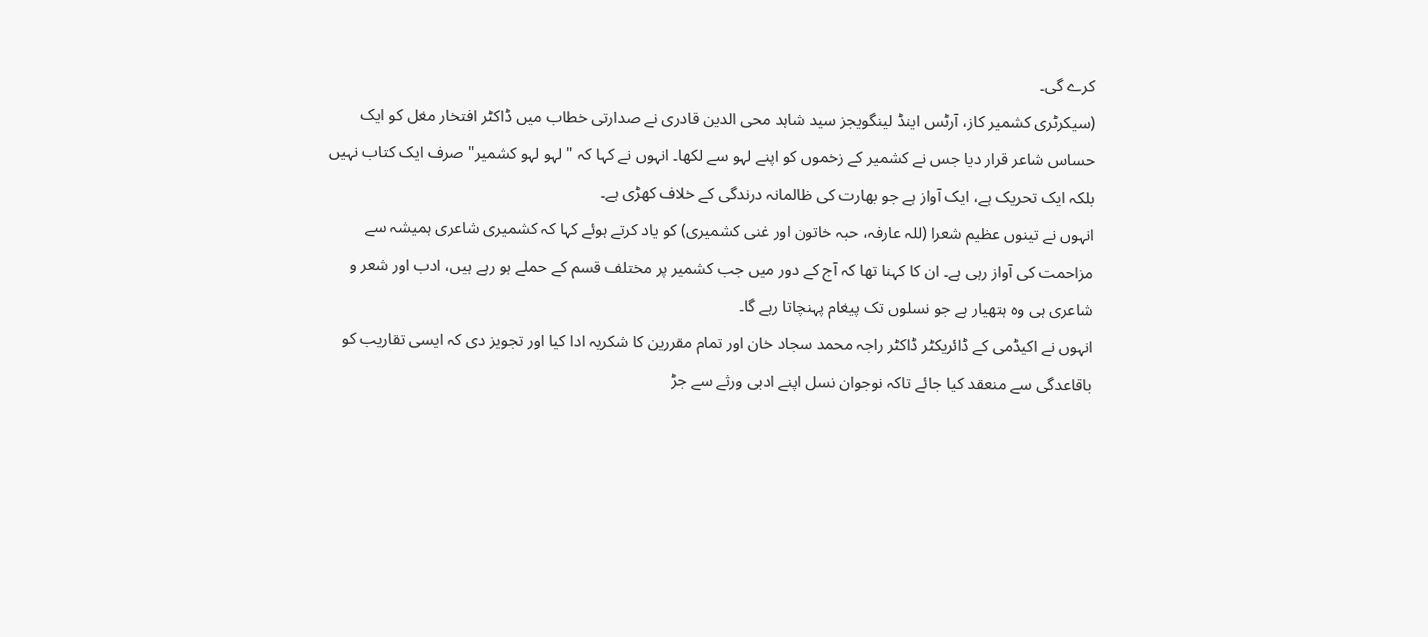کرے گی۔
(سیکرٹری کشمیر کاز، آرٹس اینڈ لینگویجز سید شاہد محی الدین قادری نے صدارتی خطاب میں ڈاکٹر افتخار مغل کو ایک حساس شاعر قرار دیا جس نے کشمیر کے زخموں کو اپنے لہو سے لکھا۔ انہوں نے کہا کہ "لہو لہو کشمیر" صرف ایک کتاب نہیں بلکہ ایک تحریک ہے، ایک آواز ہے جو بھارت کی ظالمانہ درندگی کے خلاف کھڑی ہے۔
انہوں نے تینوں عظیم شعرا (للہ عارفہ، حبہ خاتون اور غنی کشمیری) کو یاد کرتے ہوئے کہا کہ کشمیری شاعری ہمیشہ سے مزاحمت کی آواز رہی ہے۔ ان کا کہنا تھا کہ آج کے دور میں جب کشمیر پر مختلف قسم کے حملے ہو رہے ہیں، ادب اور شعر و شاعری ہی وہ ہتھیار ہے جو نسلوں تک پیغام پہنچاتا رہے گا۔
انہوں نے اکیڈمی کے ڈائریکٹر ڈاکٹر راجہ محمد سجاد خان اور تمام مقررین کا شکریہ ادا کیا اور تجویز دی کہ ایسی تقاریب کو باقاعدگی سے منعقد کیا جائے تاکہ نوجوان نسل اپنے ادبی ورثے سے جڑ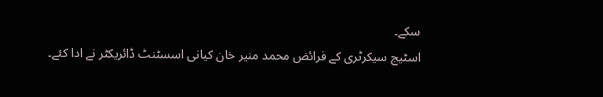سکے۔
اسٹیج سیکرٹری کے فرائض محمد منیر خان کیانی اسسٹنٹ ڈائریکٹر نے ادا کئے۔